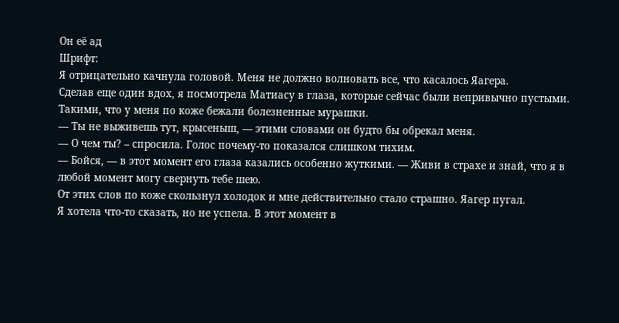Он её ад
Шрифт:
Я отрицательно качнула головой. Меня не должно волновать все, что касалось Яагера.
Сделав еще один вдох, я посмотрела Матиасу в глаза, которые сейчас были непривычно пустыми. Такими, что у меня по коже бежали болезненные мурашки.
— Ты не выживешь тут, крысеныш, — этими словами он будто бы обрекал меня.
— О чем ты? – спросила. Голос почему-то показался слишком тихим.
— Бойся, — в этот момент его глаза казались особенно жуткими. — Живи в страхе и знай, что я в любой момент могу свернуть тебе шею.
От этих слов по коже скользнул холодок и мне действительно стало страшно. Яагер пугал.
Я хотела что-то сказать, но не успела. В этот момент в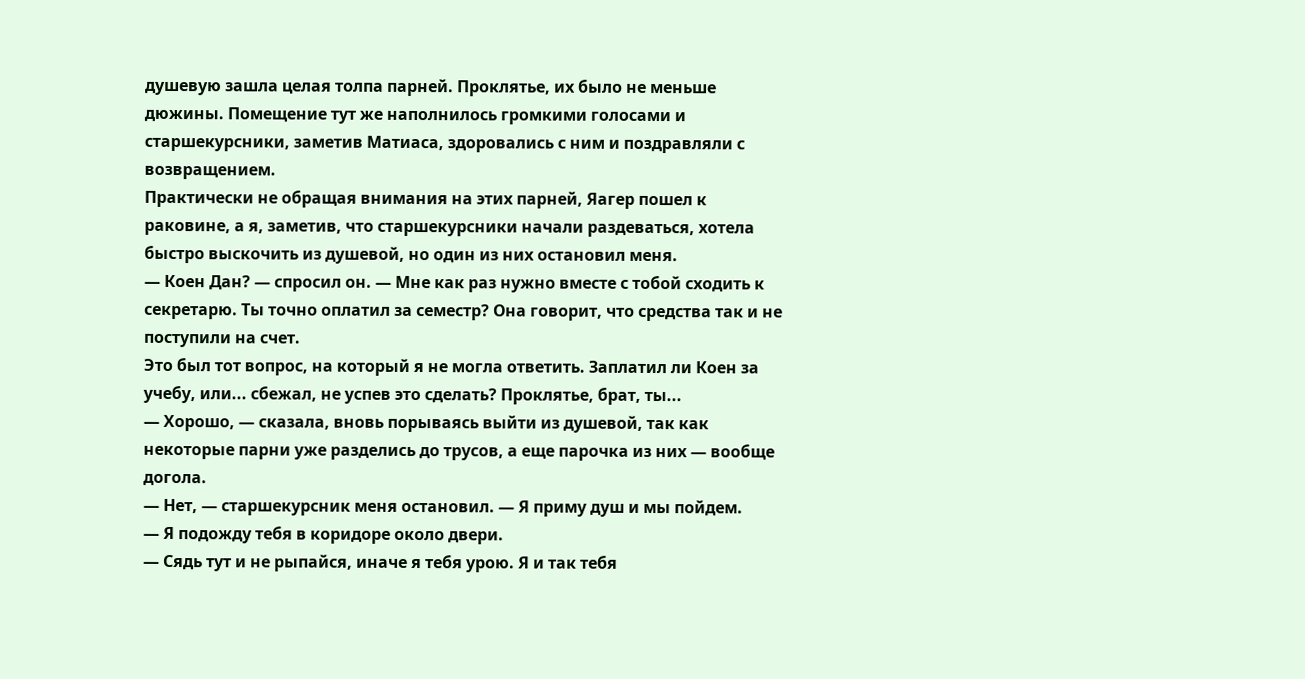душевую зашла целая толпа парней. Проклятье, их было не меньше дюжины. Помещение тут же наполнилось громкими голосами и старшекурсники, заметив Матиаса, здоровались с ним и поздравляли с возвращением.
Практически не обращая внимания на этих парней, Яагер пошел к раковине, а я, заметив, что старшекурсники начали раздеваться, хотела быстро выскочить из душевой, но один из них остановил меня.
— Коен Дан? — спросил он. — Мне как раз нужно вместе с тобой сходить к секретарю. Ты точно оплатил за семестр? Она говорит, что средства так и не поступили на счет.
Это был тот вопрос, на который я не могла ответить. Заплатил ли Коен за учебу, или... сбежал, не успев это сделать? Проклятье, брат, ты...
— Хорошо, — сказала, вновь порываясь выйти из душевой, так как некоторые парни уже разделись до трусов, а еще парочка из них — вообще догола.
— Нет, — старшекурсник меня остановил. — Я приму душ и мы пойдем.
— Я подожду тебя в коридоре около двери.
— Сядь тут и не рыпайся, иначе я тебя урою. Я и так тебя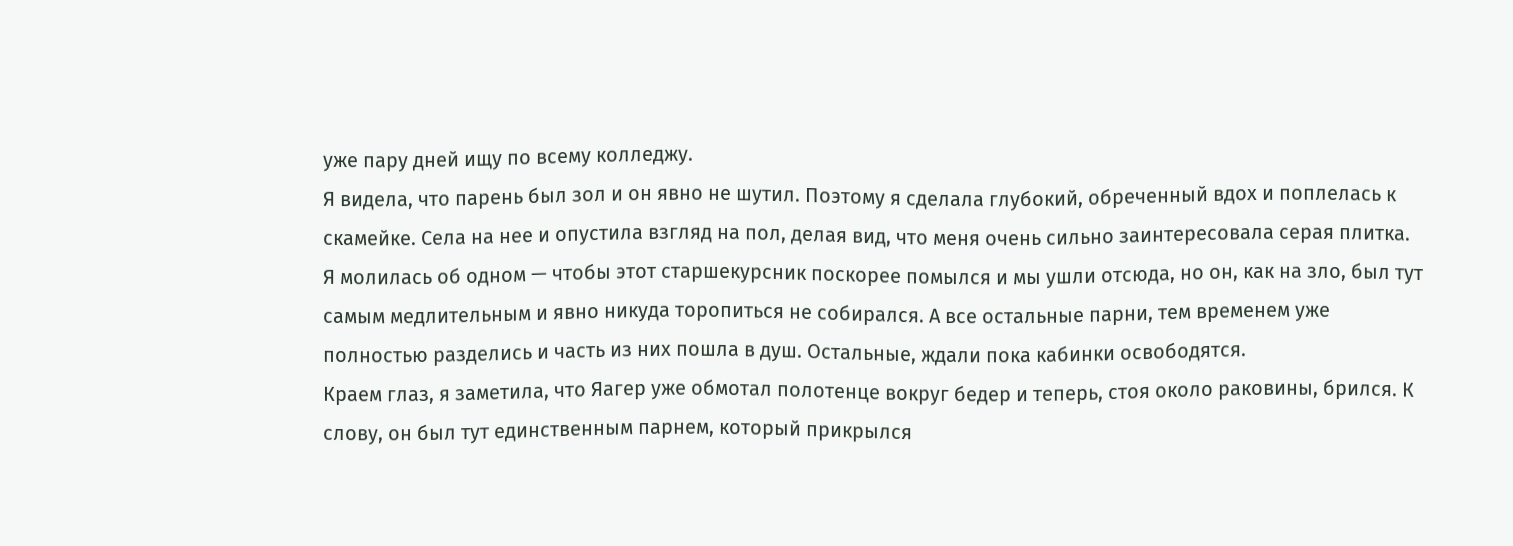уже пару дней ищу по всему колледжу.
Я видела, что парень был зол и он явно не шутил. Поэтому я сделала глубокий, обреченный вдох и поплелась к скамейке. Села на нее и опустила взгляд на пол, делая вид, что меня очень сильно заинтересовала серая плитка.
Я молилась об одном — чтобы этот старшекурсник поскорее помылся и мы ушли отсюда, но он, как на зло, был тут самым медлительным и явно никуда торопиться не собирался. А все остальные парни, тем временем уже полностью разделись и часть из них пошла в душ. Остальные, ждали пока кабинки освободятся.
Краем глаз, я заметила, что Яагер уже обмотал полотенце вокруг бедер и теперь, стоя около раковины, брился. К слову, он был тут единственным парнем, который прикрылся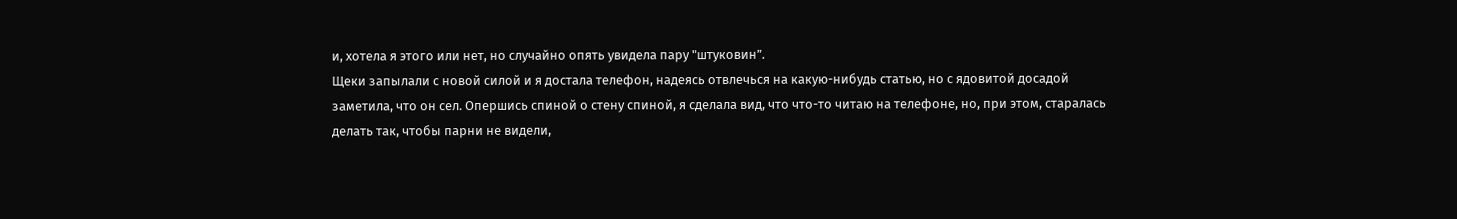и, хотела я этого или нет, но случайно опять увидела пару "штуковин”.
Щеки запылали с новой силой и я достала телефон, надеясь отвлечься на какую-нибудь статью, но с ядовитой досадой заметила, что он сел. Опершись спиной о стену спиной, я сделала вид, что что-то читаю на телефоне, но, при этом, старалась делать так, чтобы парни не видели,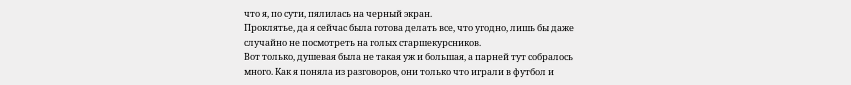что я, по сути, пялилась на черный экран.
Проклятье, да я сейчас была готова делать все, что угодно, лишь бы даже случайно не посмотреть на голых старшекурсников.
Вот только, душевая была не такая уж и большая, а парней тут собралось много. Как я поняла из разговоров, они только что играли в футбол и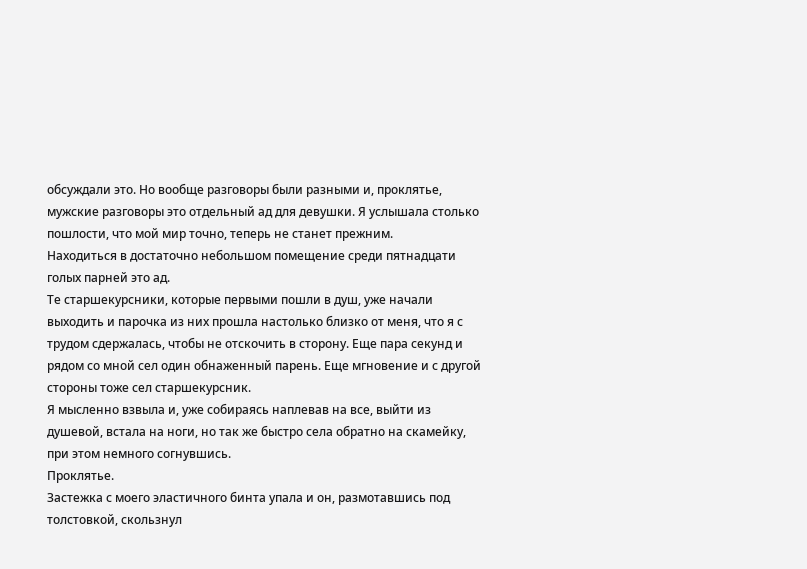обсуждали это. Но вообще разговоры были разными и, проклятье, мужские разговоры это отдельный ад для девушки. Я услышала столько пошлости, что мой мир точно, теперь не станет прежним.
Находиться в достаточно небольшом помещение среди пятнадцати голых парней это ад.
Те старшекурсники, которые первыми пошли в душ, уже начали выходить и парочка из них прошла настолько близко от меня, что я с трудом сдержалась, чтобы не отскочить в сторону. Еще пара секунд и рядом со мной сел один обнаженный парень. Еще мгновение и с другой стороны тоже сел старшекурсник.
Я мысленно взвыла и, уже собираясь наплевав на все, выйти из душевой, встала на ноги, но так же быстро села обратно на скамейку, при этом немного согнувшись.
Проклятье.
Застежка с моего эластичного бинта упала и он, размотавшись под толстовкой, скользнул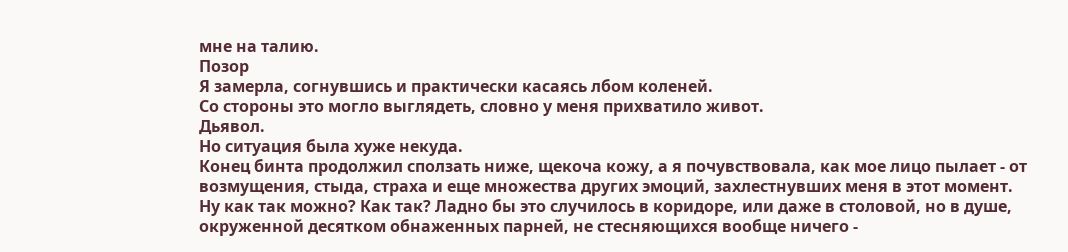мне на талию.
Позор
Я замерла, согнувшись и практически касаясь лбом коленей.
Со стороны это могло выглядеть, словно у меня прихватило живот.
Дьявол.
Но ситуация была хуже некуда.
Конец бинта продолжил сползать ниже, щекоча кожу, а я почувствовала, как мое лицо пылает - от возмущения, стыда, страха и еще множества других эмоций, захлестнувших меня в этот момент. Ну как так можно? Как так? Ладно бы это случилось в коридоре, или даже в столовой, но в душе, окруженной десятком обнаженных парней, не стесняющихся вообще ничего -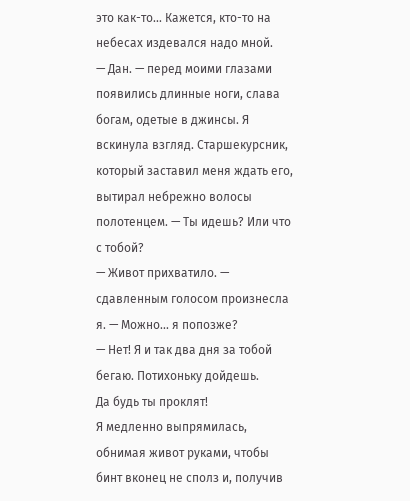это как-то... Кажется, кто-то на небесах издевался надо мной.
— Дан. — перед моими глазами появились длинные ноги, слава богам, одетые в джинсы. Я вскинула взгляд. Старшекурсник, который заставил меня ждать его, вытирал небрежно волосы полотенцем. — Ты идешь? Или что с тобой?
— Живот прихватило. — сдавленным голосом произнесла я. — Можно... я попозже?
— Нет! Я и так два дня за тобой бегаю. Потихоньку дойдешь.
Да будь ты проклят!
Я медленно выпрямилась, обнимая живот руками, чтобы бинт вконец не сполз и, получив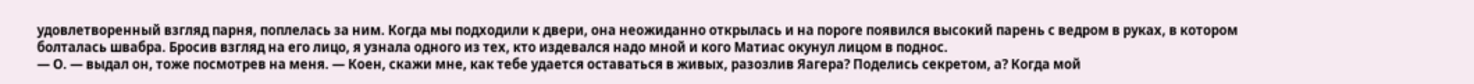удовлетворенный взгляд парня, поплелась за ним. Когда мы подходили к двери, она неожиданно открылась и на пороге появился высокий парень с ведром в руках, в котором болталась швабра. Бросив взгляд на его лицо, я узнала одного из тех, кто издевался надо мной и кого Матиас окунул лицом в поднос.
— О. — выдал он, тоже посмотрев на меня. — Коен, скажи мне, как тебе удается оставаться в живых, разозлив Яагера? Поделись секретом, а? Когда мой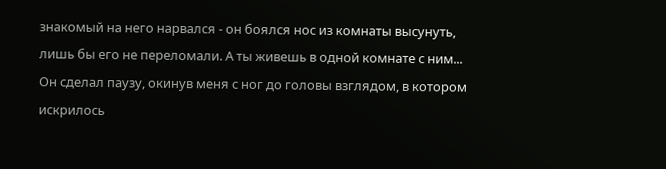знакомый на него нарвался - он боялся нос из комнаты высунуть, лишь бы его не переломали. А ты живешь в одной комнате с ним...
Он сделал паузу, окинув меня с ног до головы взглядом, в котором искрилось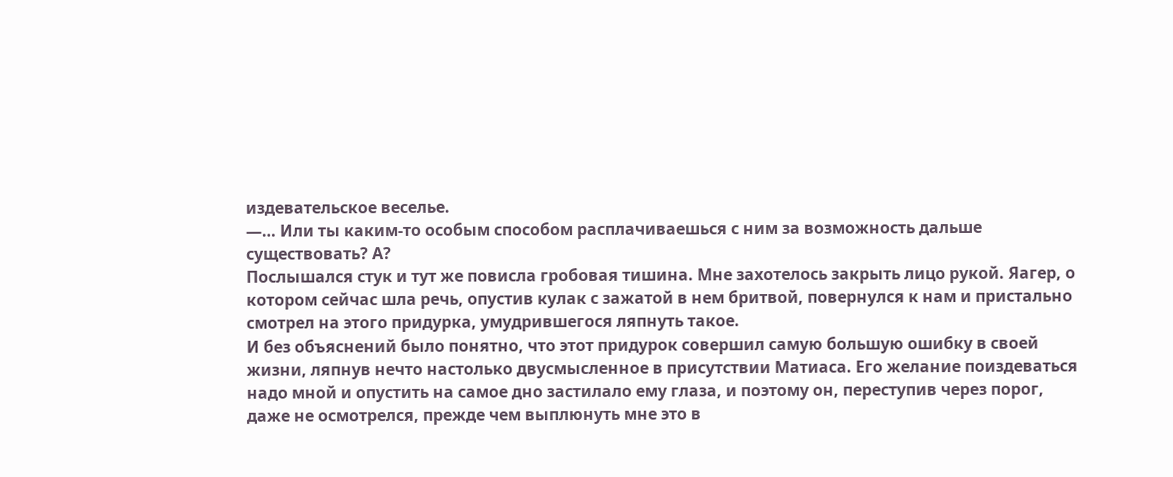издевательское веселье.
—… Или ты каким-то особым способом расплачиваешься с ним за возможность дальше существовать? А?
Послышался стук и тут же повисла гробовая тишина. Мне захотелось закрыть лицо рукой. Яагер, о котором сейчас шла речь, опустив кулак с зажатой в нем бритвой, повернулся к нам и пристально смотрел на этого придурка, умудрившегося ляпнуть такое.
И без объяснений было понятно, что этот придурок совершил самую большую ошибку в своей жизни, ляпнув нечто настолько двусмысленное в присутствии Матиаса. Его желание поиздеваться надо мной и опустить на самое дно застилало ему глаза, и поэтому он, переступив через порог, даже не осмотрелся, прежде чем выплюнуть мне это в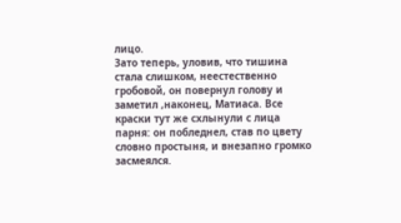лицо.
Зато теперь, уловив, что тишина стала слишком, неестественно гробовой, он повернул голову и заметил ,наконец, Матиаса. Все краски тут же схлынули с лица парня: он побледнел, став по цвету словно простыня, и внезапно громко засмеялся.